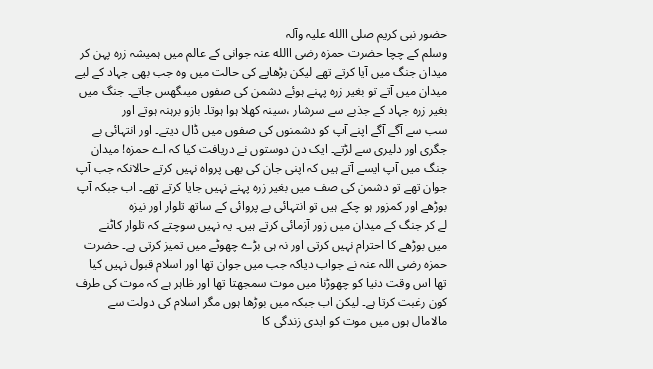حضور نبی کریم صلی االله علیہ وآلہ
وسلم کے چچا حضرت حمزہ رضی االله عنہ جوانی کے عالم میں ہمیشہ زرہ پہن کر
میدان جنگ میں آیا کرتے تھے لیکن بڑھاپے کی حالت میں وہ جب بھی جہاد کے لیے
میدان میں آتے تو بغیر زرہ پہنے ہوئے دشمن کی صفوں میںگھس جاتے۔ جنگ میں
بغیر زرہ جہاد کے جذبے سے سرشار ،سینہ کھلا ہوا ہوتا۔ بازو برہنہ ہوتے اور
سب سے آگے آگے اپنے آپ کو دشمنوں کی صفوں میں ڈال دیتے۔ اور انتہائی بے
جگری اور دلیری سے لڑتے۔ ایک دن دوستوں نے دریافت کیا کہ اے حمزہ! میدان
جنگ میں آپ ایسے آتے ہیں کہ اپنی جان کی بھی پرواہ نہیں کرتے حالانکہ جب آپ
جوان تھے تو دشمن کی صف میں بغیر زرہ پہنے نہیں جایا کرتے تھے۔ اب جبکہ آپ
بوڑھے اور کمزور ہو چکے ہیں تو انتہائی بے پروائی کے ساتھ تلوار اور نیزہ
لے کر جنگ کے میدان میں زور آزمائی کرتے ہیں۔ یہ نہیں سوچتے کہ تلوار کاٹنے
میں بوڑھے کا احترام نہیں کرتی اور نہ ہی بڑے چھوٹے میں تمیز کرتی ہے۔ حضرت
حمزہ رضی اللہ عنہ نے جواب دیاکہ جب میں جوان تھا اور اسلام قبول نہیں کیا
تھا اس وقت دنیا کو چھوڑنا میں موت سمجھتا تھا اور ظاہر ہے کہ موت کی طرف
کون رغبت کرتا ہے۔ لیکن اب جبکہ میں بوڑھا ہوں مگر اسلام کی دولت سے
مالامال ہوں میں موت کو ابدی زندگی کا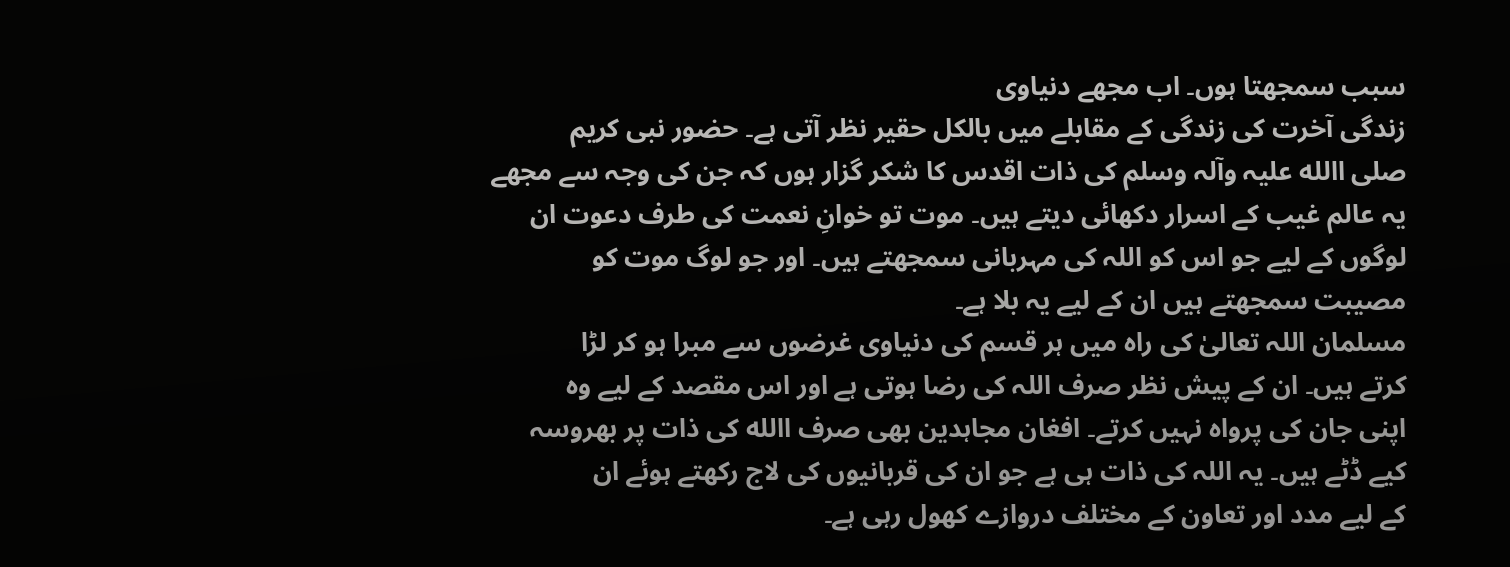سبب سمجھتا ہوں۔ اب مجھے دنیاوی
زندگی آخرت کی زندگی کے مقابلے میں بالکل حقیر نظر آتی ہے۔ حضور نبی کریم
صلی االله علیہ وآلہ وسلم کی ذات اقدس کا شکر گزار ہوں کہ جن کی وجہ سے مجھے
یہ عالم غیب کے اسرار دکھائی دیتے ہیں۔ موت تو خوانِ نعمت کی طرف دعوت ان
لوگوں کے لیے جو اس کو اللہ کی مہربانی سمجھتے ہیں۔ اور جو لوگ موت کو
مصیبت سمجھتے ہیں ان کے لیے یہ بلا ہے۔
مسلمان اللہ تعالیٰ کی راہ میں ہر قسم کی دنیاوی غرضوں سے مبرا ہو کر لڑا
کرتے ہیں۔ ان کے پیش نظر صرف اللہ کی رضا ہوتی ہے اور اس مقصد کے لیے وہ
اپنی جان کی پرواہ نہیں کرتے۔ افغان مجاہدین بھی صرف االله کی ذات پر بھروسہ
کیے ڈٹے ہیں۔ یہ اللہ کی ذات ہی ہے جو ان کی قربانیوں کی لاج رکھتے ہوئے ان
کے لیے مدد اور تعاون کے مختلف دروازے کھول رہی ہے۔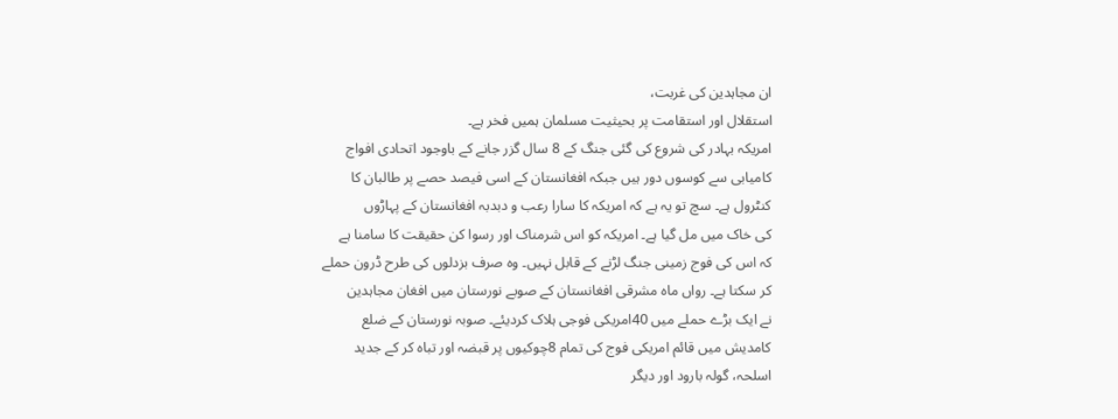ان مجاہدین کی غربت،
استقلال اور استقامت پر بحیثیت مسلمان ہمیں فخر ہے۔
امریکہ بہادر کی شروع کی گئی جنگ کے 8 سال گزر جانے کے باوجود اتحادی افواج
کامیابی سے کوسوں دور ہیں جبکہ افغانستان کے اسی فیصد حصے پر طالبان کا
کنٹرول ہے۔ سچ تو یہ ہے کہ امریکہ کا سارا رعب و دبدبہ افغانستان کے پہاڑوں
کی خاک میں مل گیا ہے۔ امریکہ کو اس شرمناک اور رسوا کن حقیقت کا سامنا ہے
کہ اس کی فوج زمینی جنگ لڑنے کے قابل نہیں۔ وہ صرف بزدلوں کی طرح ڈرون حملے
کر سکتا ہے۔ رواں ماہ مشرقی افغانستان کے صوبے نورستان میں افغان مجاہدین
نے ایک بڑے حملے میں 40امریکی فوجی ہلاک کردیئے۔ صوبہ نورستان کے ضلع
کامدیش میں قائم امریکی فوج کی تمام 8چوکیوں پر قبضہ اور تباہ کر کے جدید
اسلحہ، گولہ بارود اور دیگر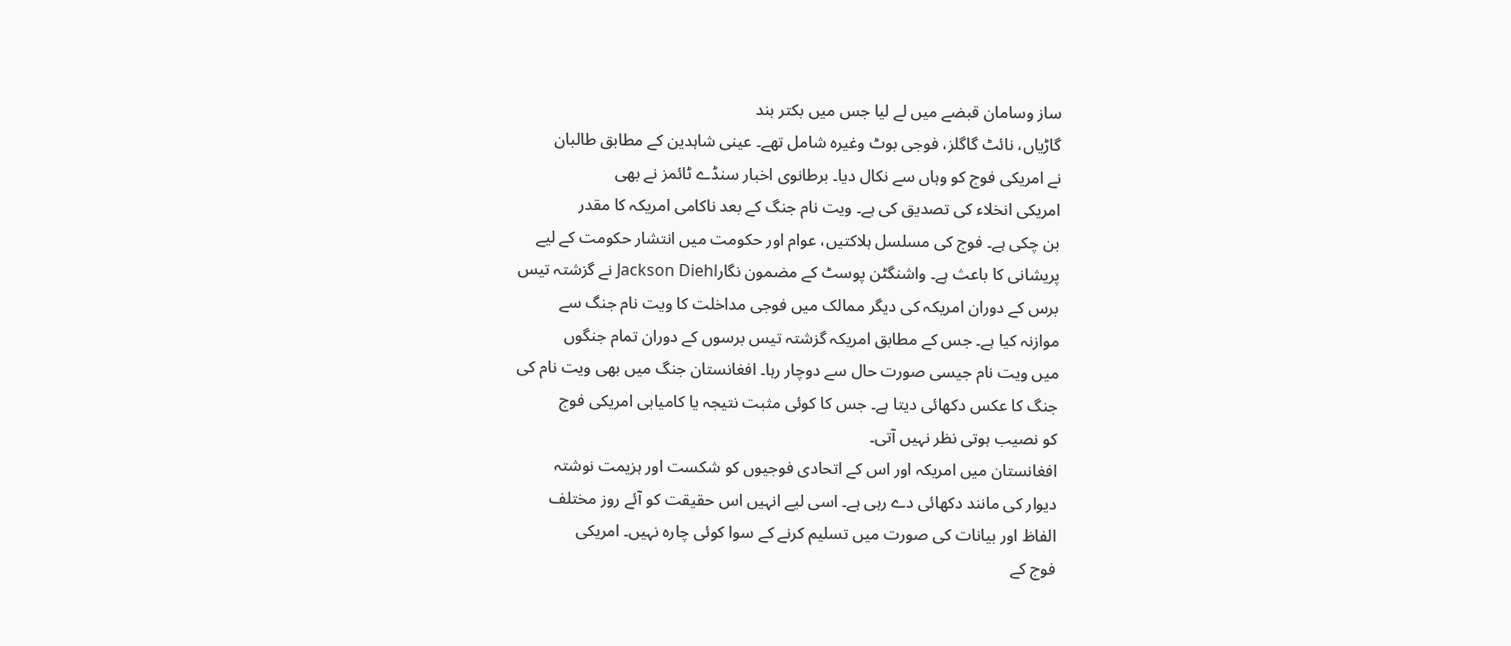ساز وسامان قبضے میں لے لیا جس میں بکتر بند
گاڑیاں، نائٹ گاگلز، فوجی بوٹ وغیرہ شامل تھے۔ عینی شاہدین کے مطابق طالبان
نے امریکی فوج کو وہاں سے نکال دیا۔ برطانوی اخبار سنڈے ٹائمز نے بھی
امریکی انخلاء کی تصدیق کی ہے۔ ویت نام جنگ کے بعد ناکامی امریکہ کا مقدر
بن چکی ہے۔ فوج کی مسلسل ہلاکتیں، عوام اور حکومت میں انتشار حکومت کے لیے
پریشانی کا باعث ہے۔ واشنگٹن پوسٹ کے مضمون نگارJackson Diehl نے گزشتہ تیس
برس کے دوران امریکہ کی دیگر ممالک میں فوجی مداخلت کا ویت نام جنگ سے
موازنہ کیا ہے۔ جس کے مطابق امریکہ گزشتہ تیس برسوں کے دوران تمام جنگوں
میں ویت نام جیسی صورت حال سے دوچار رہا۔ افغانستان جنگ میں بھی ویت نام کی
جنگ کا عکس دکھائی دیتا ہے۔ جس کا کوئی مثبت نتیجہ یا کامیابی امریکی فوج
کو نصیب ہوتی نظر نہیں آتی۔
افغانستان میں امریکہ اور اس کے اتحادی فوجیوں کو شکست اور ہزیمت نوشتہ
دیوار کی مانند دکھائی دے رہی ہے۔ اسی لیے انہیں اس حقیقت کو آئے روز مختلف
الفاظ اور بیانات کی صورت میں تسلیم کرنے کے سوا کوئی چارہ نہیں۔ امریکی
فوج کے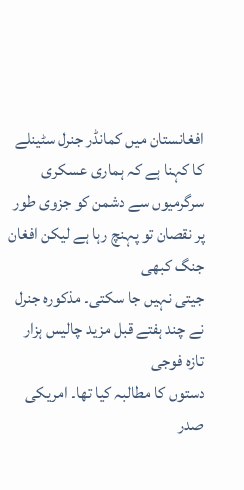افغانستان میں کمانڈر جنرل سٹینلے کا کہنا ہے کہ ہماری عسکری
سرگرمیوں سے دشمن کو جزوی طور پر نقصان تو پہنچ رہا ہے لیکن افغان جنگ کبھی
جیتی نہیں جا سکتی۔ مذکورہ جنرل نے چند ہفتے قبل مزید چالیس ہزار تازہ فوجی
دستوں کا مطالبہ کیا تھا۔ امریکی صدر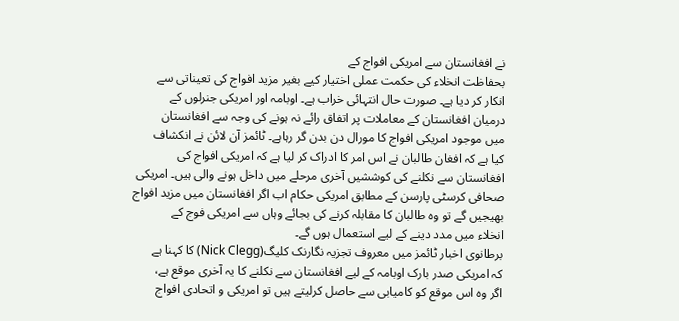نے افغانستان سے امریکی افواج کے
بحفاظت انخلاء کی حکمت عملی اختیار کیے بغیر مزید افواج کی تعیناتی سے
انکار کر دیا ہے۔ صورت حال انتہائی خراب ہے۔ اوبامہ اور امریکی جنرلوں کے
درمیان افغانستان کے معاملات پر اتفاق رائے نہ ہونے کی وجہ سے افغانستان
میں موجود امریکی افواج کا مورال دن بدن گر رہاہے۔ ٹائمز آن لائن نے انکشاف
کیا ہے کہ افغان طالبان نے اس امر کا ادراک کر لیا ہے کہ امریکی افواج کی
افغانستان سے نکلنے کی کوششیں آخری مرحلے میں داخل ہونے والی ہیں۔ امریکی
صحافی کرسٹی پارسن کے مطابق امریکی حکام اب اگر افغانستان میں مزید افواج
بھیجیں گے تو وہ طالبان کا مقابلہ کرنے کی بجائے وہاں سے امریکی فوج کے
انخلاء میں مدد دینے کے لیے استعمال ہوں گے۔
برطانوی اخبار ٹائمز میں معروف تجزیہ نگارنک کلیگ(Nick Clegg) کا کہنا ہے
کہ امریکی صدر بارک اوبامہ کے لیے افغانستان سے نکلنے کا یہ آخری موقع ہے،
اگر وہ اس موقع کو کامیابی سے حاصل کرلیتے ہیں تو امریکی و اتحادی افواج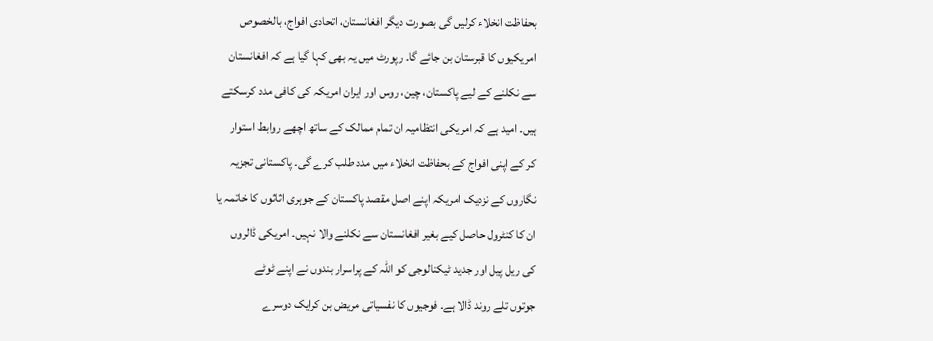بحفاظت انخلاء کرلیں گی بصورت دیگر افغانستان، اتحادی افواج، بالخصوص
امریکیوں کا قبرستان بن جائے گا۔ رپورٹ میں یہ بھی کہا گیا ہے کہ افغانستان
سے نکلنے کے لیے پاکستان، چین، روس اور ایران امریکہ کی کافی مدد کرسکتے
ہیں۔ امید ہے کہ امریکی انتظامیہ ان تمام ممالک کے ساتھ اچھے روابط استوار
کر کے اپنی افواج کے بحفاظت انخلاء میں مدد طلب کرے گی۔ پاکستانی تجزیہ
نگاروں کے نزدیک امریکہ اپنے اصل مقصد پاکستان کے جوہری اثاثوں کا خاتمہ یا
ان کا کنٹرول حاصل کیے بغیر افغانستان سے نکلنے والا نہیں۔ امریکی ڈالروں
کی ریل پیل اور جدید ٹیکنالوجی کو اللہ کے پراسرار بندوں نے اپنے ٹوٹے
جوتوں تلے روند ڈالا ہے۔ فوجیوں کا نفسیاتی مریض بن کرایک دوسرے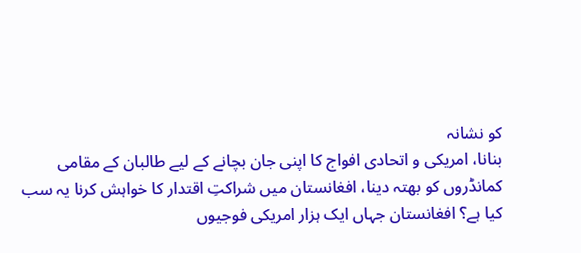کو نشانہ
بنانا، امریکی و اتحادی افواج کا اپنی جان بچانے کے لیے طالبان کے مقامی
کمانڈروں کو بھتہ دینا، افغانستان میں شراکتِ اقتدار کا خواہش کرنا یہ سب
کیا ہے؟ افغانستان جہاں ایک ہزار امریکی فوجیوں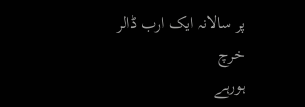پر سالانہ ایک ارب ڈالر خرچ
ہورہے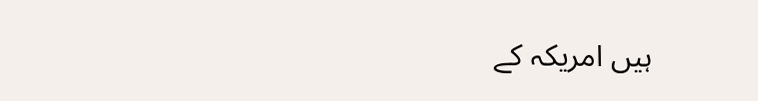ہیں امریکہ کے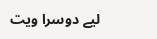لیے دوسرا ویت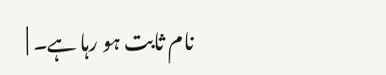نام ثابت ہو رہا ہے۔ |